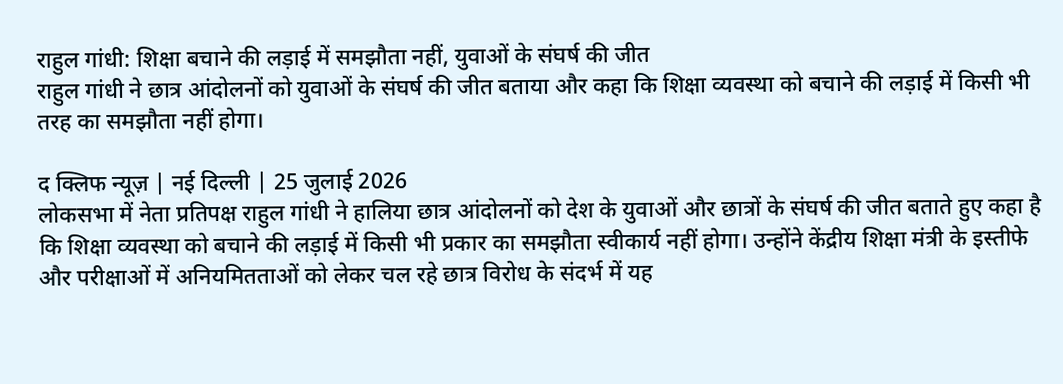राहुल गांधी: शिक्षा बचाने की लड़ाई में समझौता नहीं, युवाओं के संघर्ष की जीत
राहुल गांधी ने छात्र आंदोलनों को युवाओं के संघर्ष की जीत बताया और कहा कि शिक्षा व्यवस्था को बचाने की लड़ाई में किसी भी तरह का समझौता नहीं होगा।

द क्लिफ न्यूज़ | नई दिल्ली | 25 जुलाई 2026
लोकसभा में नेता प्रतिपक्ष राहुल गांधी ने हालिया छात्र आंदोलनों को देश के युवाओं और छात्रों के संघर्ष की जीत बताते हुए कहा है कि शिक्षा व्यवस्था को बचाने की लड़ाई में किसी भी प्रकार का समझौता स्वीकार्य नहीं होगा। उन्होंने केंद्रीय शिक्षा मंत्री के इस्तीफे और परीक्षाओं में अनियमितताओं को लेकर चल रहे छात्र विरोध के संदर्भ में यह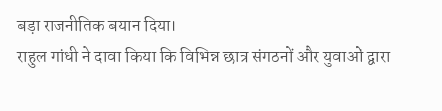बड़ा राजनीतिक बयान दिया।
राहुल गांधी ने दावा किया कि विभिन्न छात्र संगठनों और युवाओं द्वारा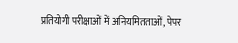प्रतियोगी परीक्षाओं में अनियमितताओं, पेपर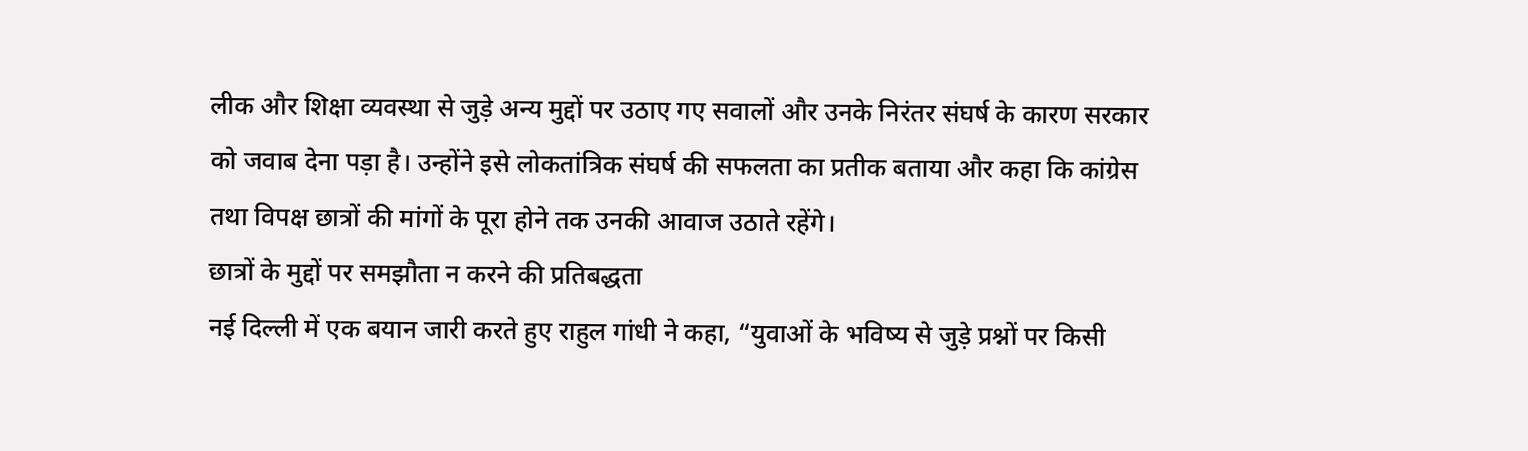लीक और शिक्षा व्यवस्था से जुड़े अन्य मुद्दों पर उठाए गए सवालों और उनके निरंतर संघर्ष के कारण सरकार को जवाब देना पड़ा है। उन्होंने इसे लोकतांत्रिक संघर्ष की सफलता का प्रतीक बताया और कहा कि कांग्रेस तथा विपक्ष छात्रों की मांगों के पूरा होने तक उनकी आवाज उठाते रहेंगे।
छात्रों के मुद्दों पर समझौता न करने की प्रतिबद्धता
नई दिल्ली में एक बयान जारी करते हुए राहुल गांधी ने कहा, “युवाओं के भविष्य से जुड़े प्रश्नों पर किसी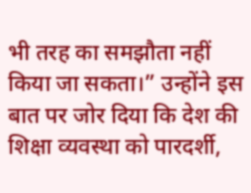भी तरह का समझौता नहीं किया जा सकता।” उन्होंने इस बात पर जोर दिया कि देश की शिक्षा व्यवस्था को पारदर्शी,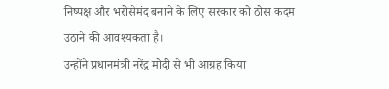निष्पक्ष और भरोसेमंद बनाने के लिए सरकार को ठोस कदम उठाने की आवश्यकता है।
उन्होंने प्रधानमंत्री नरेंद्र मोदी से भी आग्रह किया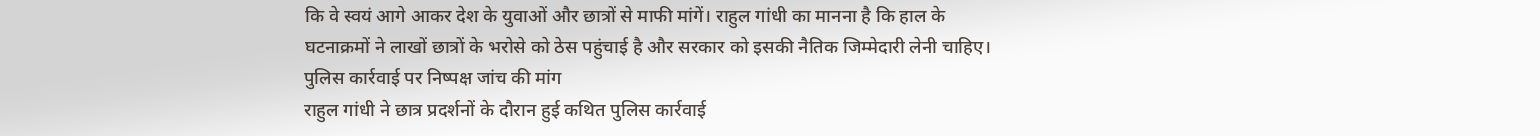कि वे स्वयं आगे आकर देश के युवाओं और छात्रों से माफी मांगें। राहुल गांधी का मानना है कि हाल के घटनाक्रमों ने लाखों छात्रों के भरोसे को ठेस पहुंचाई है और सरकार को इसकी नैतिक जिम्मेदारी लेनी चाहिए।
पुलिस कार्रवाई पर निष्पक्ष जांच की मांग
राहुल गांधी ने छात्र प्रदर्शनों के दौरान हुई कथित पुलिस कार्रवाई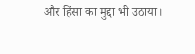और हिंसा का मुद्दा भी उठाया।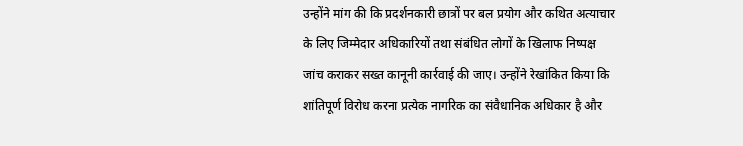उन्होंने मांग की कि प्रदर्शनकारी छात्रों पर बल प्रयोग और कथित अत्याचार के लिए जिम्मेदार अधिकारियों तथा संबंधित लोगों के खिलाफ निष्पक्ष जांच कराकर सख्त कानूनी कार्रवाई की जाए। उन्होंने रेखांकित किया कि शांतिपूर्ण विरोध करना प्रत्येक नागरिक का संवैधानिक अधिकार है और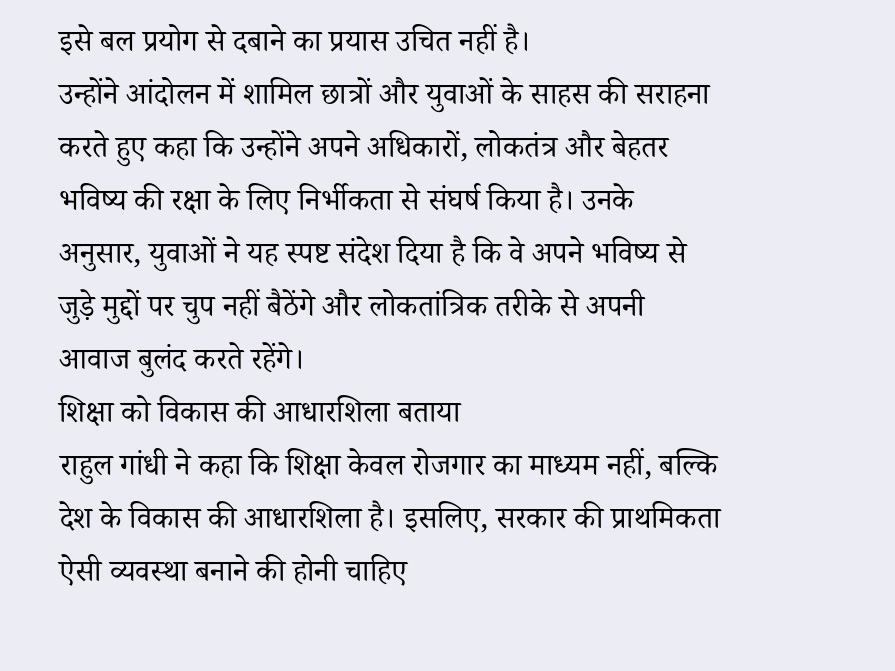इसे बल प्रयोग से दबाने का प्रयास उचित नहीं है।
उन्होंने आंदोलन में शामिल छात्रों और युवाओं के साहस की सराहना करते हुए कहा कि उन्होंने अपने अधिकारों, लोकतंत्र और बेहतर भविष्य की रक्षा के लिए निर्भीकता से संघर्ष किया है। उनके अनुसार, युवाओं ने यह स्पष्ट संदेश दिया है कि वे अपने भविष्य से जुड़े मुद्दों पर चुप नहीं बैठेंगे और लोकतांत्रिक तरीके से अपनी आवाज बुलंद करते रहेंगे।
शिक्षा को विकास की आधारशिला बताया
राहुल गांधी ने कहा कि शिक्षा केवल रोजगार का माध्यम नहीं, बल्कि देश के विकास की आधारशिला है। इसलिए, सरकार की प्राथमिकता ऐसी व्यवस्था बनाने की होनी चाहिए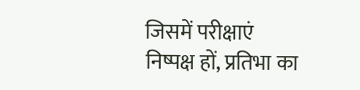जिसमें परीक्षाएं निष्पक्ष हों, प्रतिभा का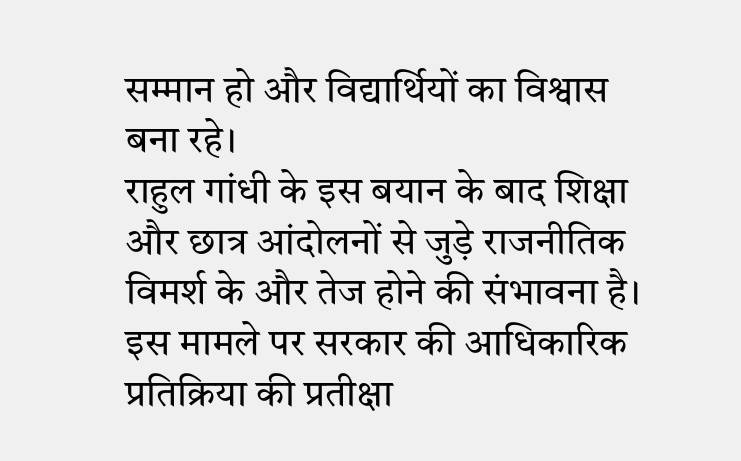सम्मान हो और विद्यार्थियों का विश्वास बना रहे।
राहुल गांधी के इस बयान के बाद शिक्षा और छात्र आंदोलनों से जुड़े राजनीतिक विमर्श के और तेज होने की संभावना है। इस मामले पर सरकार की आधिकारिक प्रतिक्रिया की प्रतीक्षा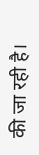की जा रही है।